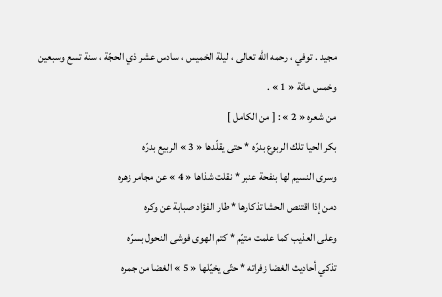مجيد . توفي ، رحمه اللّه تعالى ، ليلة الخميس ، سادس عشر ذي الحجّة ، سنة تسع وسبعين وخمس مائة « 1 » .
من شعره « 2 » : [ من الكامل ]
بكر الحيا تلك الربوع بدرّه * حتى يقلّدها « 3 » الربيع بدرّه
وسرى النسيم لها بنفحة عنبر * نقلت شذاها « 4 » عن مجامر زهره
دمن إذا اقتنص الحشا تذكارها * طار الفؤاد صبابة عن وكره
وعلى العذيب كما علمت متيّم * كتم الهوى فوشى النحول بسرّه
تذكي أحاديث الغضا زفراته * حتّى يخيّلها « 5 » الغضا من جمره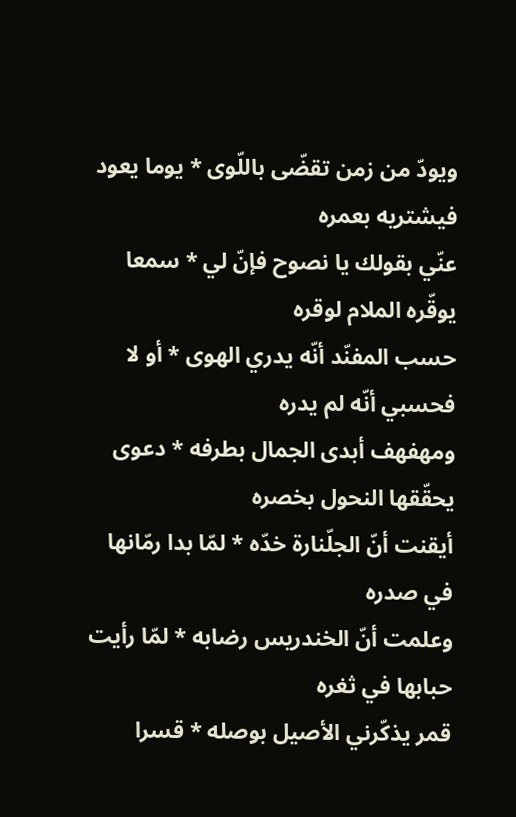ويودّ من زمن تقضّى باللّوى * يوما يعود فيشتريه بعمره
عنّي بقولك يا نصوح فإنّ لي * سمعا يوقّره الملام لوقره
حسب المفنّد أنّه يدري الهوى * أو لا فحسبي أنّه لم يدره
ومهفهف أبدى الجمال بطرفه * دعوى يحقّقها النحول بخصره
أيقنت أنّ الجلّنارة خدّه * لمّا بدا رمّانها في صدره
وعلمت أنّ الخندريس رضابه * لمّا رأيت حبابها في ثغره
قمر يذكّرني الأصيل بوصله * قسرا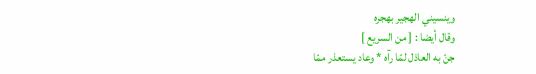وينسيني الهجير بهجره
وقال أيضا : [ من السريع ]
جنّ به العاذل لمّا رآه * وعاد يستعذر ممّا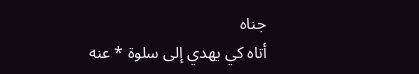جناه
أتاه كي يهدي إلى سلوة * عنه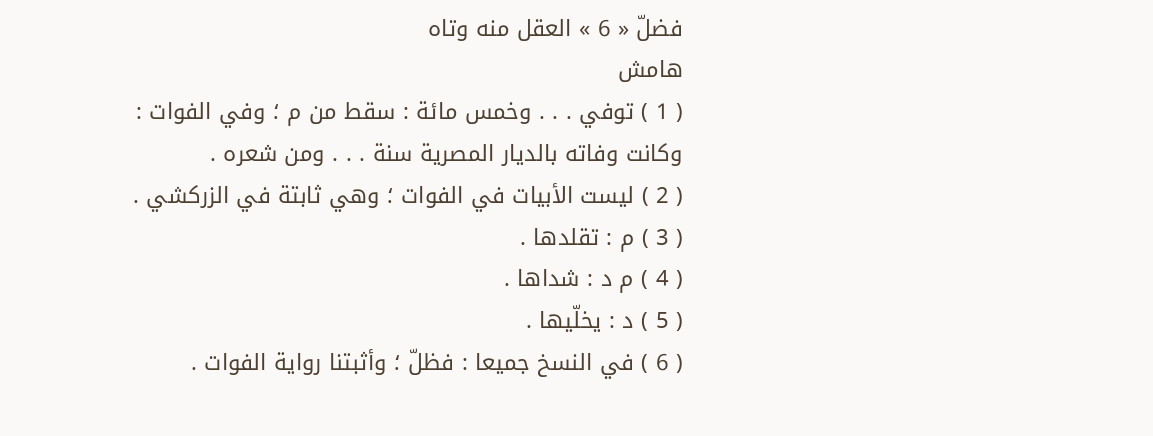فضلّ « 6 » العقل منه وتاه
هامش
( 1 ) توفي . . . وخمس مائة : سقط من م ؛ وفي الفوات : وكانت وفاته بالديار المصرية سنة . . . ومن شعره .
( 2 ) ليست الأبيات في الفوات ؛ وهي ثابتة في الزركشي .
( 3 ) م : تقلدها .
( 4 ) م د : شداها .
( 5 ) د : يخلّيها .
( 6 ) في النسخ جميعا : فظلّ ؛ وأثبتنا رواية الفوات .